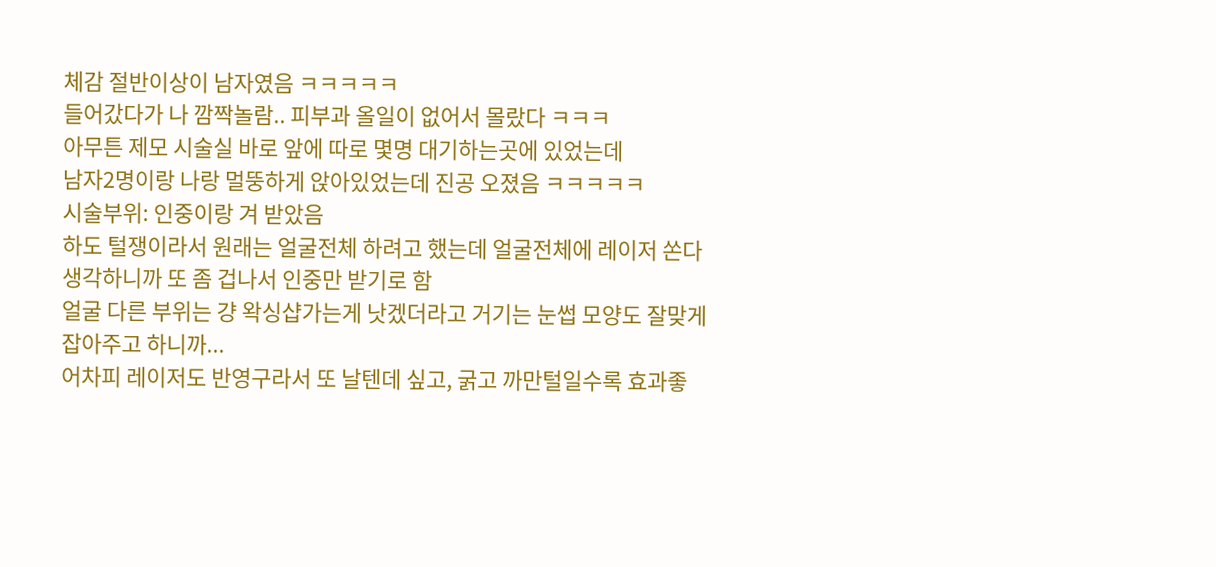체감 절반이상이 남자였음 ㅋㅋㅋㅋㅋ
들어갔다가 나 깜짝놀람.. 피부과 올일이 없어서 몰랐다 ㅋㅋㅋ
아무튼 제모 시술실 바로 앞에 따로 몇명 대기하는곳에 있었는데
남자2명이랑 나랑 멀뚱하게 앉아있었는데 진공 오졌음 ㅋㅋㅋㅋㅋ
시술부위: 인중이랑 겨 받았음
하도 털쟁이라서 원래는 얼굴전체 하려고 했는데 얼굴전체에 레이저 쏜다 생각하니까 또 좀 겁나서 인중만 받기로 함
얼굴 다른 부위는 걍 왁싱샵가는게 낫겠더라고 거기는 눈썹 모양도 잘맞게 잡아주고 하니까...
어차피 레이저도 반영구라서 또 날텐데 싶고, 굵고 까만털일수록 효과좋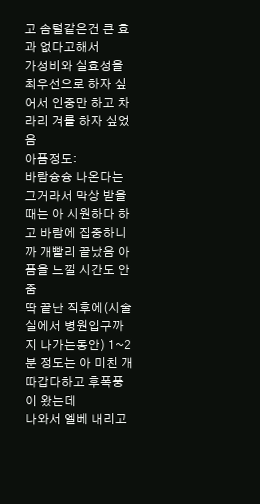고 솜털같은건 큰 효과 없다고해서
가성비와 실효성을 최우선으로 하자 싶어서 인중만 하고 차라리 겨를 하자 싶었음
아픔정도:
바람슝슝 나온다는 그거라서 막상 받을때는 아 시원하다 하고 바람에 집중하니까 개빨리 끝났음 아픔을 느낄 시간도 안줌
딱 끝난 직후에(시술실에서 병원입구까지 나가는동안) 1~2분 정도는 아 미친 개따갑다하고 후폭풍이 왔는데
나와서 엘베 내리고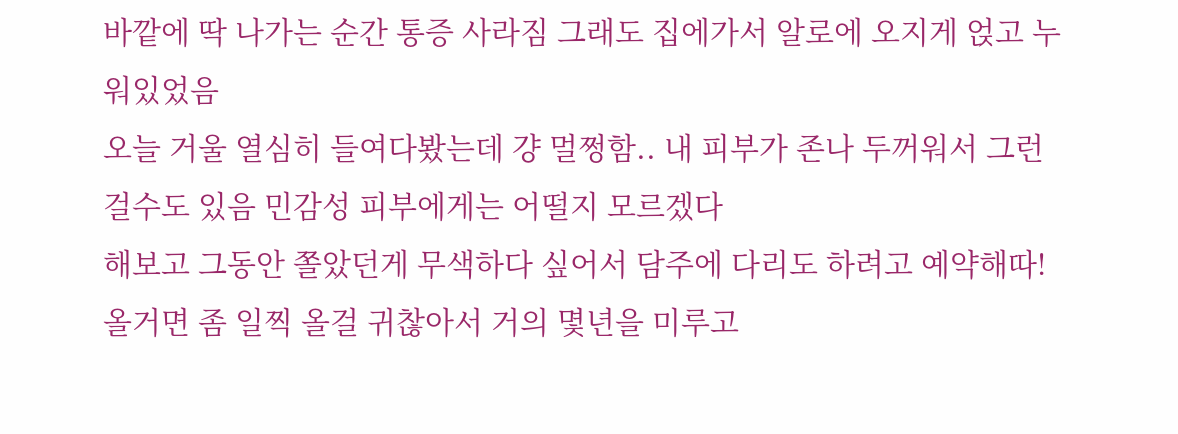바깥에 딱 나가는 순간 통증 사라짐 그래도 집에가서 알로에 오지게 얹고 누워있었음
오늘 거울 열심히 들여다봤는데 걍 멀쩡함.. 내 피부가 존나 두꺼워서 그런걸수도 있음 민감성 피부에게는 어떨지 모르겠다
해보고 그동안 쫄았던게 무색하다 싶어서 담주에 다리도 하려고 예약해따!
올거면 좀 일찍 올걸 귀찮아서 거의 몇년을 미루고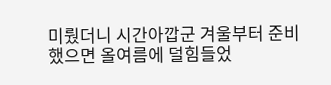미뤘더니 시간아깝군 겨울부터 준비했으면 올여름에 덜힘들었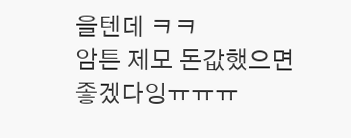을텐데 ㅋㅋ
암튼 제모 돈값했으면 좋겠다잉ㅠㅠㅠ